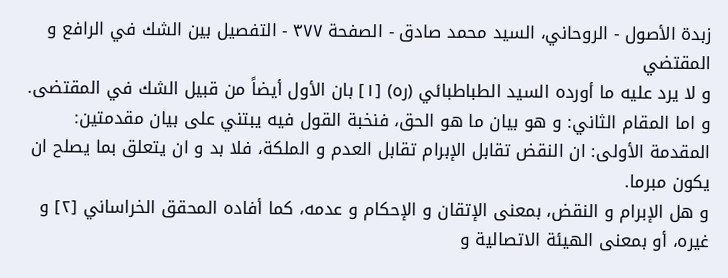زبدة الأصول - الروحاني، السيد محمد صادق - الصفحة ٣٧٧ - التفصيل بين الشك في الرافع و المقتضي
و لا يرد عليه ما أورده السيد الطباطبائي (ره) [١] بان الأول أيضاً من قبيل الشك في المقتضى.
و اما المقام الثاني: و هو بيان ما هو الحق، فنخبة القول فيه يبتني على بيان مقدمتين:
المقدمة الأولى: ان النقض تقابل الإبرام تقابل العدم و الملكة، فلا بد و ان يتعلق بما يصلح ان يكون مبرما.
و هل الإبرام و النقض، بمعنى الإتقان و الإحكام و عدمه، كما أفاده المحقق الخراساني [٢] و غيره، أو بمعنى الهيئة الاتصالية و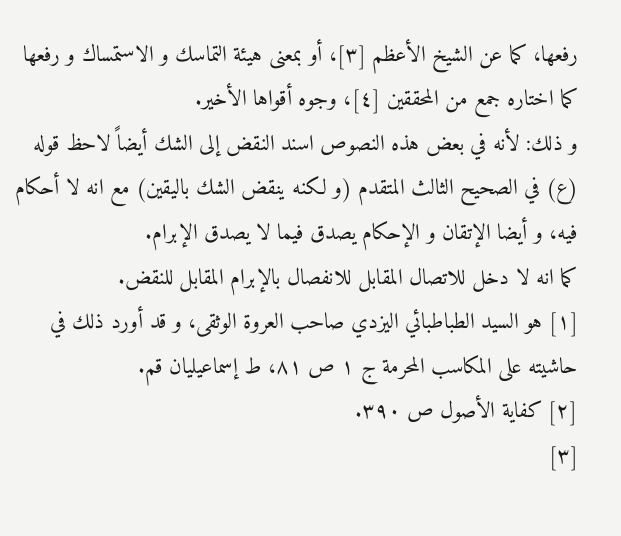رفعها، كما عن الشيخ الأعظم [٣]، أو بمعنى هيئة التماسك و الاستمساك و رفعها كما اختاره جمع من المحققين [٤]، وجوه أقواها الأخير.
و ذلك: لأنه في بعض هذه النصوص اسند النقض إلى الشك أيضاً لاحظ قوله (ع) في الصحيح الثالث المتقدم (و لكنه ينقض الشك باليقين) مع انه لا أحكام فيه، و أيضا الإتقان و الإحكام يصدق فيما لا يصدق الإبرام.
كما انه لا دخل للاتصال المقابل للانفصال بالإبرام المقابل للنقض.
[١] هو السيد الطباطبائي اليزدي صاحب العروة الوثقى، و قد أورد ذلك في حاشيته على المكاسب المحرمة ج ١ ص ٨١، ط إسماعيليان قم.
[٢] كفاية الأصول ص ٣٩٠.
[٣]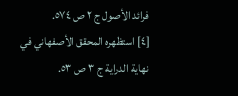فرائد الأصول ج ٢ ص ٥٧٤.
[٤] استظهره المحقق الأصفهاني في نهاية الدراية ج ٣ ص ٥٣.